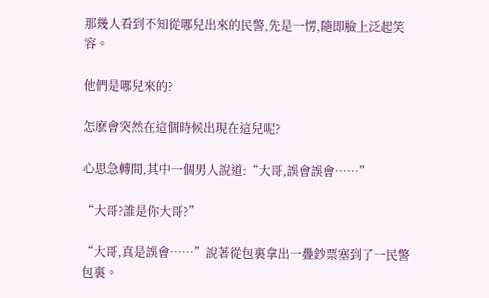那幾人看到不知從哪兒出來的民警,先是一愣,隨即臉上泛起笑容。

他們是哪兒來的?

怎麽會突然在這個時候出現在這兒呢?

心思急轉間,其中一個男人說道:“大哥,誤會誤會……”

“大哥?誰是你大哥?”

“大哥,真是誤會……”說著從包裏拿出一疊鈔票塞到了一民警包裏。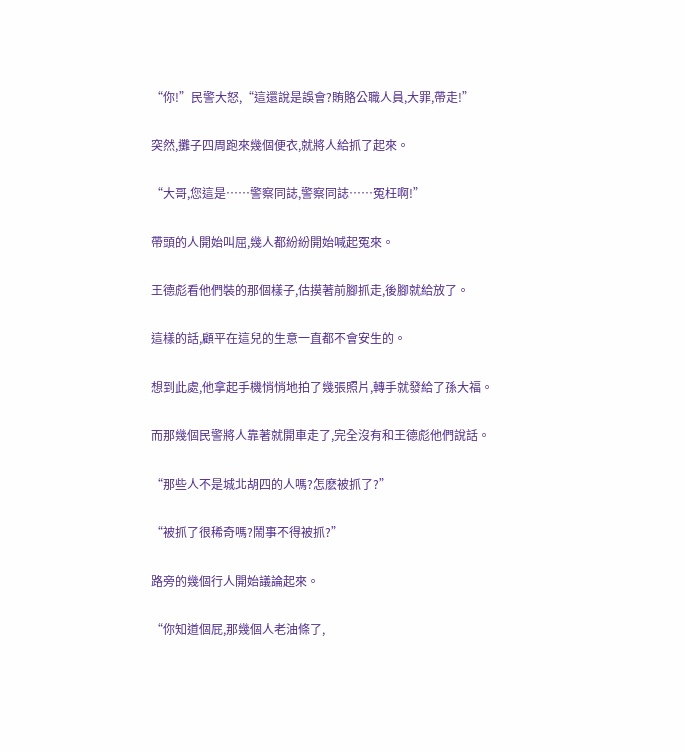“你!”民警大怒,“這還說是誤會?賄賂公職人員,大罪,帶走!”

突然,攤子四周跑來幾個便衣,就將人給抓了起來。

“大哥,您這是……警察同誌,警察同誌……冤枉啊!”

帶頭的人開始叫屈,幾人都紛紛開始喊起冤來。

王德彪看他們裝的那個樣子,估摸著前腳抓走,後腳就給放了。

這樣的話,顧平在這兒的生意一直都不會安生的。

想到此處,他拿起手機悄悄地拍了幾張照片,轉手就發給了孫大福。

而那幾個民警將人靠著就開車走了,完全沒有和王德彪他們說話。

“那些人不是城北胡四的人嗎?怎麽被抓了?”

“被抓了很稀奇嗎?鬧事不得被抓?”

路旁的幾個行人開始議論起來。

“你知道個屁,那幾個人老油條了,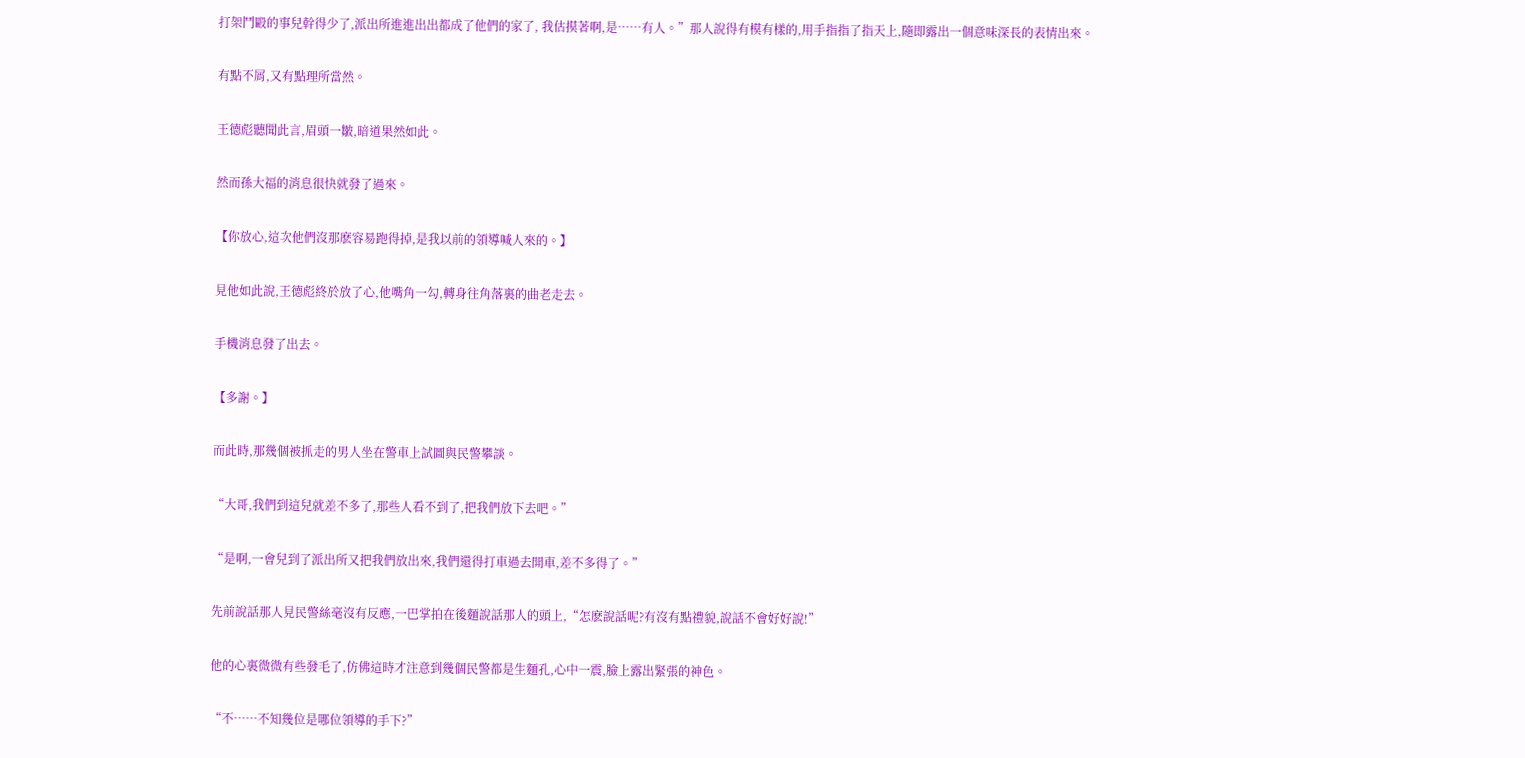打架鬥毆的事兒幹得少了,派出所進進出出都成了他們的家了, 我估摸著啊,是……有人。”那人說得有模有樣的,用手指指了指天上,隨即露出一個意味深長的表情出來。

有點不屑,又有點理所當然。

王德彪聽聞此言,眉頭一皺,暗道果然如此。

然而孫大福的消息很快就發了過來。

【你放心,這次他們沒那麽容易跑得掉,是我以前的領導喊人來的。】

見他如此說,王德彪終於放了心,他嘴角一勾,轉身往角落裏的曲老走去。

手機消息發了出去。

【多謝。】

而此時,那幾個被抓走的男人坐在警車上試圖與民警攀談。

“大哥,我們到這兒就差不多了,那些人看不到了,把我們放下去吧。”

“是啊,一會兒到了派出所又把我們放出來,我們還得打車過去開車,差不多得了。”

先前說話那人見民警絲毫沒有反應,一巴掌拍在後麵說話那人的頭上,“怎麽說話呢?有沒有點禮貌,說話不會好好說!”

他的心裏微微有些發毛了,仿佛這時才注意到幾個民警都是生麵孔,心中一震,臉上露出緊張的神色。

“不……不知幾位是哪位領導的手下?”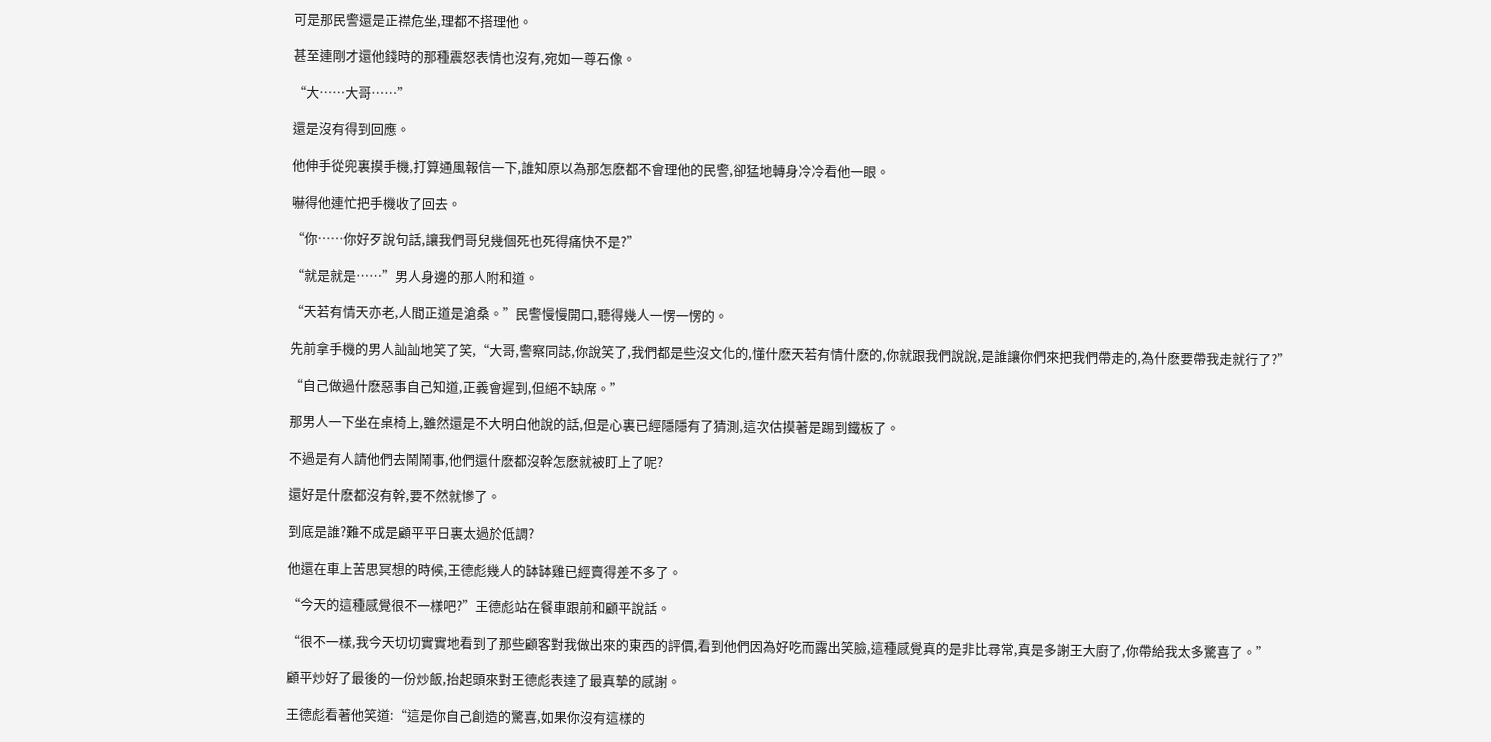可是那民警還是正襟危坐,理都不搭理他。

甚至連剛才還他錢時的那種震怒表情也沒有,宛如一尊石像。

“大……大哥……”

還是沒有得到回應。

他伸手從兜裏摸手機,打算通風報信一下,誰知原以為那怎麽都不會理他的民警,卻猛地轉身冷冷看他一眼。

嚇得他連忙把手機收了回去。

“你……你好歹說句話,讓我們哥兒幾個死也死得痛快不是?”

“就是就是……”男人身邊的那人附和道。

“天若有情天亦老,人間正道是滄桑。”民警慢慢開口,聽得幾人一愣一愣的。

先前拿手機的男人訕訕地笑了笑,“大哥,警察同誌,你說笑了,我們都是些沒文化的,懂什麽天若有情什麽的,你就跟我們說說,是誰讓你們來把我們帶走的,為什麽要帶我走就行了?”

“自己做過什麽惡事自己知道,正義會遲到,但絕不缺席。”

那男人一下坐在桌椅上,雖然還是不大明白他說的話,但是心裏已經隱隱有了猜測,這次估摸著是踢到鐵板了。

不過是有人請他們去鬧鬧事,他們還什麽都沒幹怎麽就被盯上了呢?

還好是什麽都沒有幹,要不然就慘了。

到底是誰?難不成是顧平平日裏太過於低調?

他還在車上苦思冥想的時候,王德彪幾人的缽缽雞已經賣得差不多了。

“今天的這種感覺很不一樣吧?”王德彪站在餐車跟前和顧平說話。

“很不一樣,我今天切切實實地看到了那些顧客對我做出來的東西的評價,看到他們因為好吃而露出笑臉,這種感覺真的是非比尋常,真是多謝王大廚了,你帶給我太多驚喜了。”

顧平炒好了最後的一份炒飯,抬起頭來對王德彪表達了最真摯的感謝。

王德彪看著他笑道:“這是你自己創造的驚喜,如果你沒有這樣的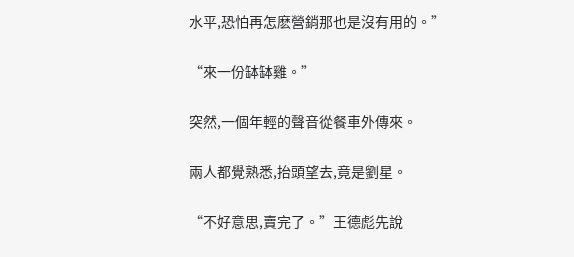水平,恐怕再怎麽營銷那也是沒有用的。”

“來一份缽缽雞。”

突然,一個年輕的聲音從餐車外傳來。

兩人都覺熟悉,抬頭望去,竟是劉星。

“不好意思,賣完了。”王德彪先說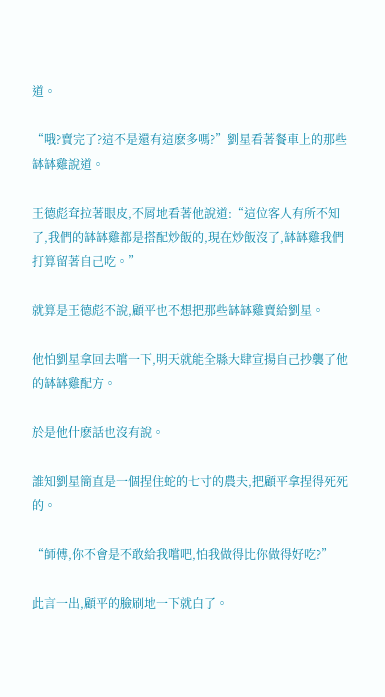道。

“哦?賣完了?這不是還有這麽多嗎?”劉星看著餐車上的那些缽缽雞說道。

王德彪耷拉著眼皮,不屑地看著他說道:“這位客人有所不知了,我們的缽缽雞都是搭配炒飯的,現在炒飯沒了,缽缽雞我們打算留著自己吃。”

就算是王德彪不說,顧平也不想把那些缽缽雞賣給劉星。

他怕劉星拿回去嚐一下,明天就能全縣大肆宣揚自己抄襲了他的缽缽雞配方。

於是他什麽話也沒有說。

誰知劉星簡直是一個捏住蛇的七寸的農夫,把顧平拿捏得死死的。

“師傅,你不會是不敢給我嚐吧,怕我做得比你做得好吃?”

此言一出,顧平的臉刷地一下就白了。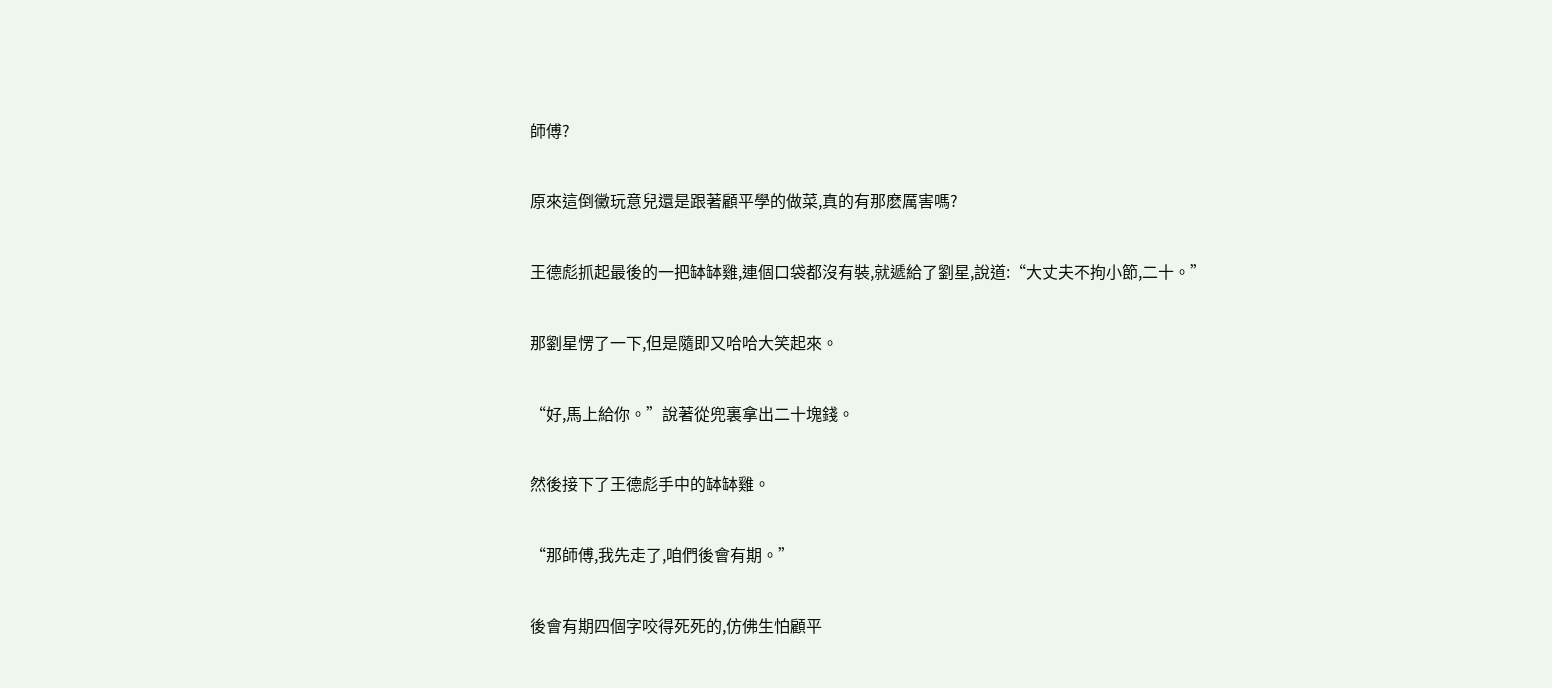師傅?

原來這倒黴玩意兒還是跟著顧平學的做菜,真的有那麽厲害嗎?

王德彪抓起最後的一把缽缽雞,連個口袋都沒有裝,就遞給了劉星,說道:“大丈夫不拘小節,二十。”

那劉星愣了一下,但是隨即又哈哈大笑起來。

“好,馬上給你。”說著從兜裏拿出二十塊錢。

然後接下了王德彪手中的缽缽雞。

“那師傅,我先走了,咱們後會有期。”

後會有期四個字咬得死死的,仿佛生怕顧平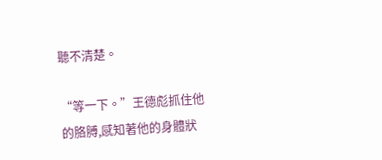聽不清楚。

“等一下。”王德彪抓住他的胳膊,感知著他的身體狀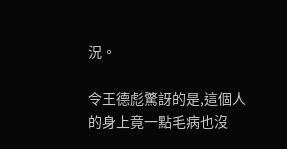況。

令王德彪驚訝的是,這個人的身上竟一點毛病也沒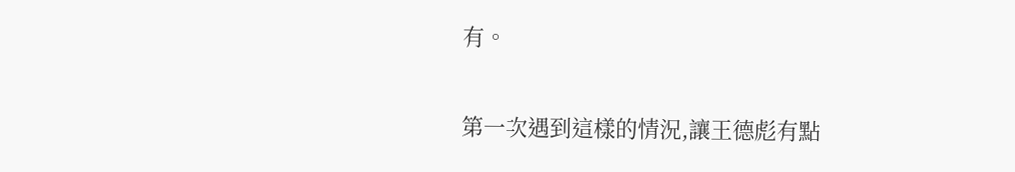有。

第一次遇到這樣的情況,讓王德彪有點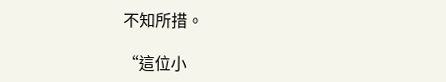不知所措。

“這位小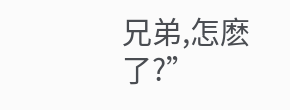兄弟,怎麽了?”